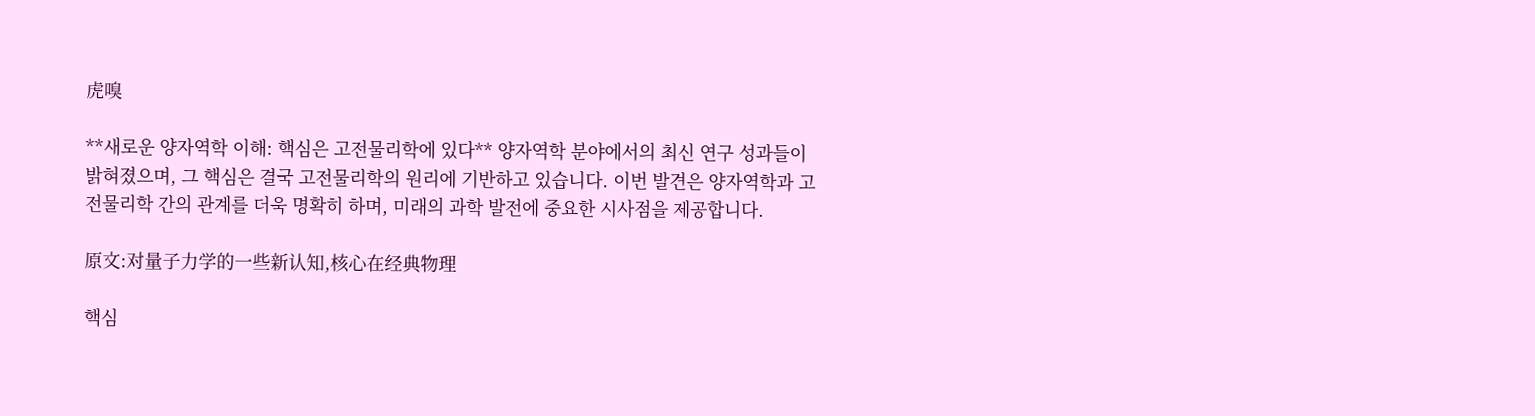虎嗅

**새로운 양자역학 이해: 핵심은 고전물리학에 있다** 양자역학 분야에서의 최신 연구 성과들이 밝혀졌으며, 그 핵심은 결국 고전물리학의 원리에 기반하고 있습니다. 이번 발견은 양자역학과 고전물리학 간의 관계를 더욱 명확히 하며, 미래의 과학 발전에 중요한 시사점을 제공합니다.

原文:对量子力学的一些新认知,核心在经典物理

핵심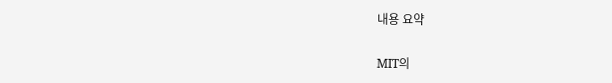내용 요약

MIT의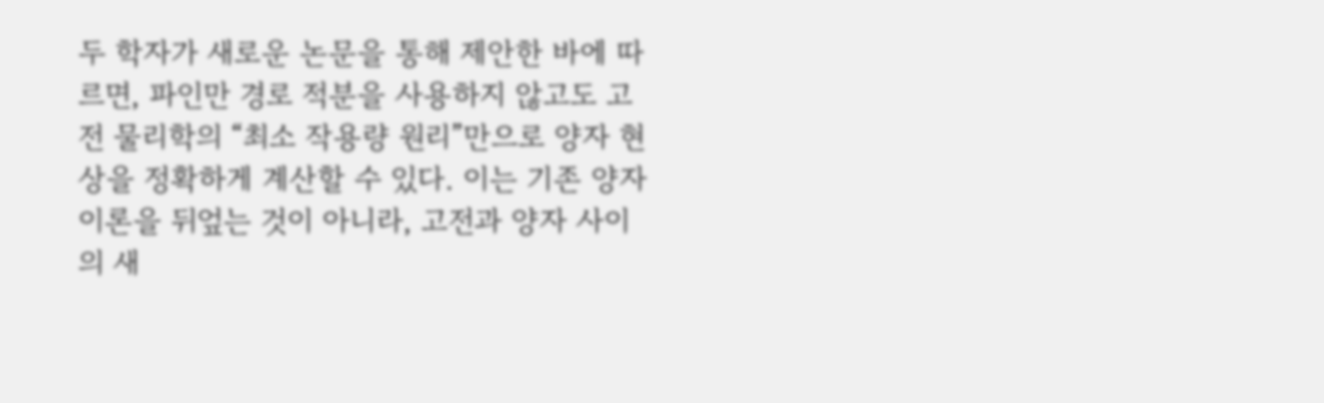두 학자가 새로운 논문을 통해 제안한 바에 따르면, 파인만 경로 적분을 사용하지 않고도 고전 물리학의 “최소 작용량 원리”만으로 양자 현상을 정확하게 계산할 수 있다. 이는 기존 양자 이론을 뒤엎는 것이 아니라, 고전과 양자 사이의 새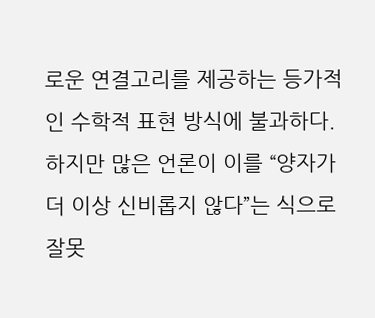로운 연결고리를 제공하는 등가적인 수학적 표현 방식에 불과하다. 하지만 많은 언론이 이를 “양자가 더 이상 신비롭지 않다”는 식으로 잘못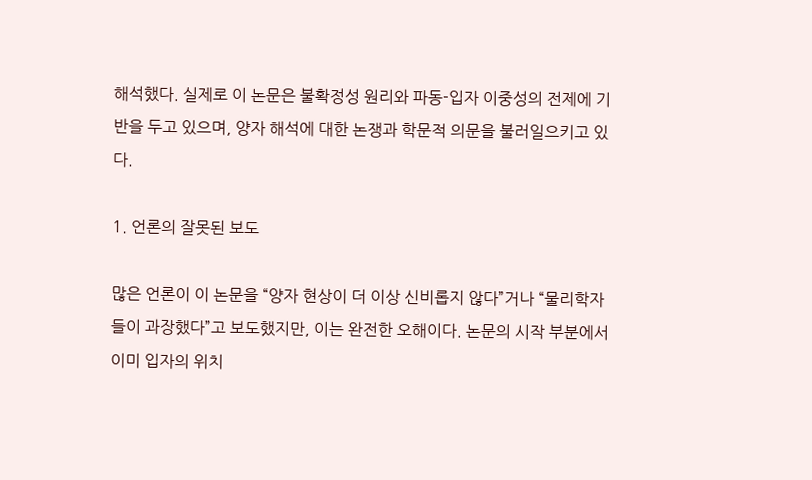해석했다. 실제로 이 논문은 불확정성 원리와 파동-입자 이중성의 전제에 기반을 두고 있으며, 양자 해석에 대한 논쟁과 학문적 의문을 불러일으키고 있다.

1. 언론의 잘못된 보도

많은 언론이 이 논문을 “양자 현상이 더 이상 신비롭지 않다”거나 “물리학자들이 과장했다”고 보도했지만, 이는 완전한 오해이다. 논문의 시작 부분에서 이미 입자의 위치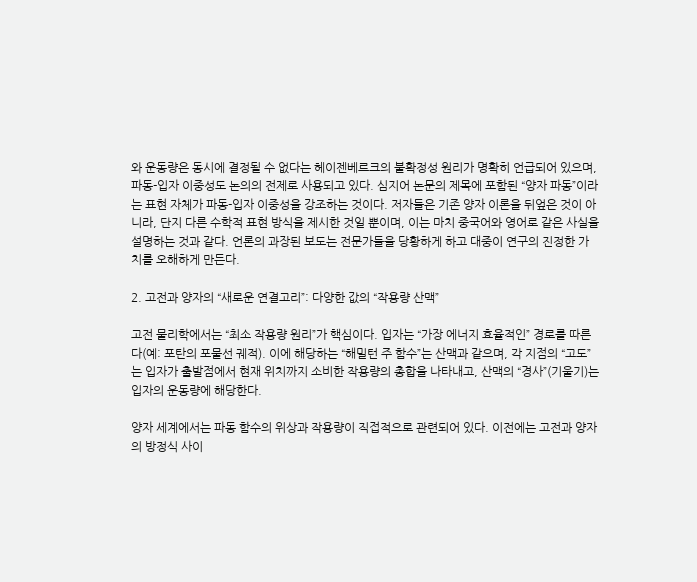와 운동량은 동시에 결정될 수 없다는 헤이젠베르크의 불확정성 원리가 명확히 언급되어 있으며, 파동-입자 이중성도 논의의 전제로 사용되고 있다. 심지어 논문의 제목에 포함된 “양자 파동”이라는 표현 자체가 파동-입자 이중성을 강조하는 것이다. 저자들은 기존 양자 이론을 뒤엎은 것이 아니라, 단지 다른 수학적 표현 방식을 제시한 것일 뿐이며, 이는 마치 중국어와 영어로 같은 사실을 설명하는 것과 같다. 언론의 과장된 보도는 전문가들을 당황하게 하고 대중이 연구의 진정한 가치를 오해하게 만든다.

2. 고전과 양자의 “새로운 연결고리”: 다양한 값의 “작용량 산맥”

고전 물리학에서는 “최소 작용량 원리”가 핵심이다. 입자는 “가장 에너지 효율적인” 경로를 따른다(예: 포탄의 포물선 궤적). 이에 해당하는 “해밀턴 주 함수”는 산맥과 같으며, 각 지점의 “고도”는 입자가 출발점에서 현재 위치까지 소비한 작용량의 총합을 나타내고, 산맥의 “경사”(기울기)는 입자의 운동량에 해당한다.

양자 세계에서는 파동 함수의 위상과 작용량이 직접적으로 관련되어 있다. 이전에는 고전과 양자의 방정식 사이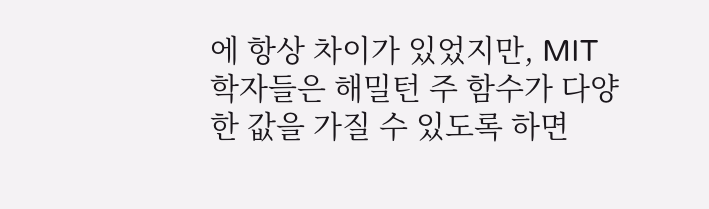에 항상 차이가 있었지만, MIT 학자들은 해밀턴 주 함수가 다양한 값을 가질 수 있도록 하면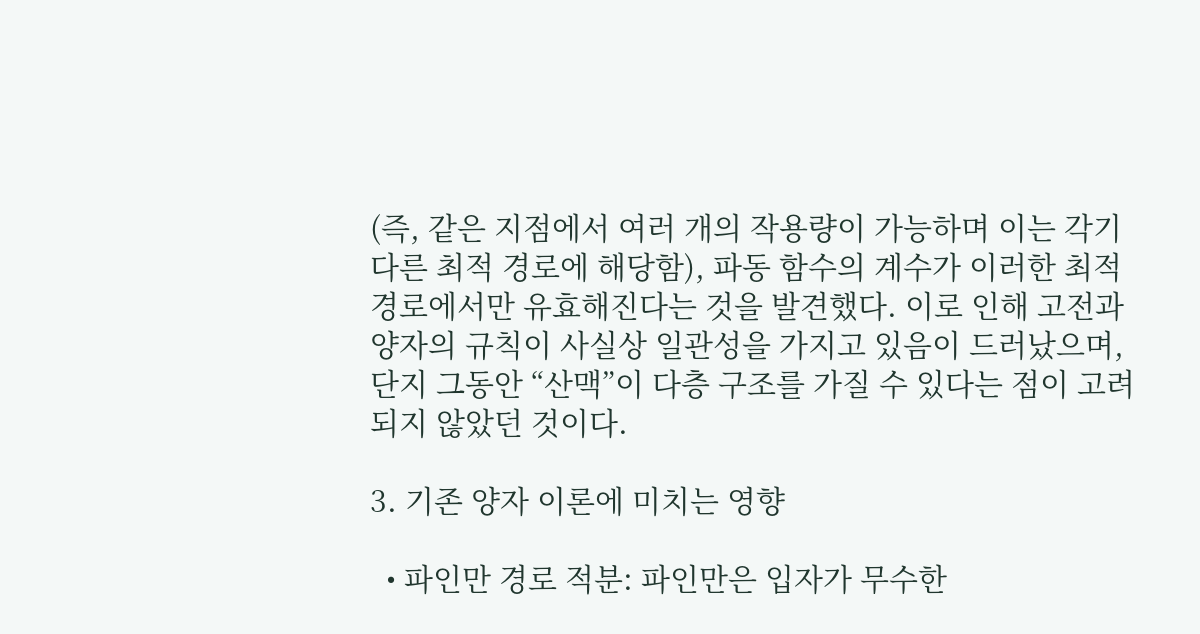(즉, 같은 지점에서 여러 개의 작용량이 가능하며 이는 각기 다른 최적 경로에 해당함), 파동 함수의 계수가 이러한 최적 경로에서만 유효해진다는 것을 발견했다. 이로 인해 고전과 양자의 규칙이 사실상 일관성을 가지고 있음이 드러났으며, 단지 그동안 “산맥”이 다층 구조를 가질 수 있다는 점이 고려되지 않았던 것이다.

3. 기존 양자 이론에 미치는 영향

  • 파인만 경로 적분: 파인만은 입자가 무수한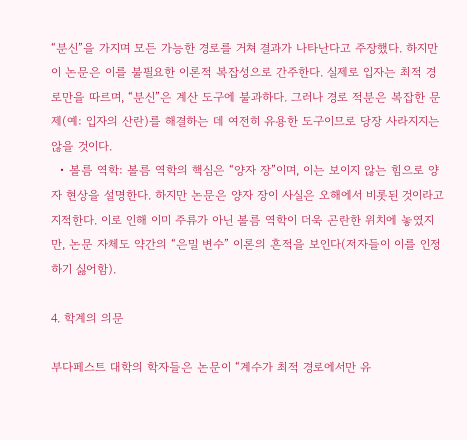“분신”을 가지며 모든 가능한 경로를 거쳐 결과가 나타난다고 주장했다. 하지만 이 논문은 이를 불필요한 이론적 복잡성으로 간주한다. 실제로 입자는 최적 경로만을 따르며, “분신”은 계산 도구에 불과하다. 그러나 경로 적분은 복잡한 문제(예: 입자의 산란)를 해결하는 데 여전히 유용한 도구이므로 당장 사라지지는 않을 것이다.
  • 볼름 역학: 볼름 역학의 핵심은 “양자 장”이며, 이는 보이지 않는 힘으로 양자 현상을 설명한다. 하지만 논문은 양자 장이 사실은 오해에서 비롯된 것이라고 지적한다. 이로 인해 이미 주류가 아닌 볼름 역학이 더욱 곤란한 위치에 놓였지만, 논문 자체도 약간의 “은밀 변수” 이론의 흔적을 보인다(저자들이 이를 인정하기 싫어함).

4. 학계의 의문

부다페스트 대학의 학자들은 논문이 “계수가 최적 경로에서만 유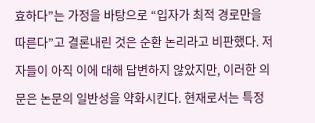효하다”는 가정을 바탕으로 “입자가 최적 경로만을 따른다”고 결론내린 것은 순환 논리라고 비판했다. 저자들이 아직 이에 대해 답변하지 않았지만, 이러한 의문은 논문의 일반성을 약화시킨다. 현재로서는 특정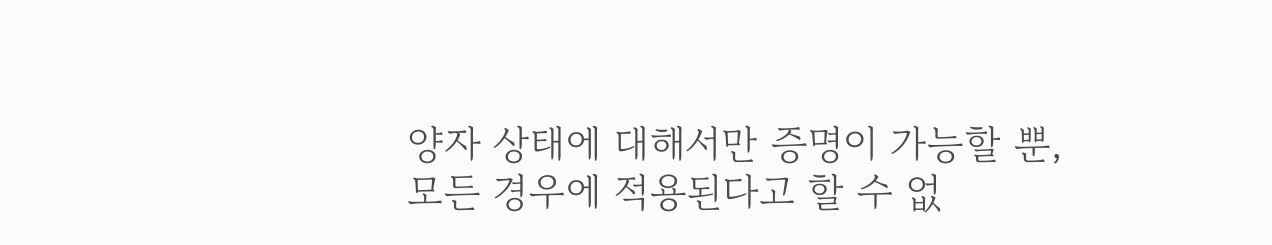양자 상태에 대해서만 증명이 가능할 뿐, 모든 경우에 적용된다고 할 수 없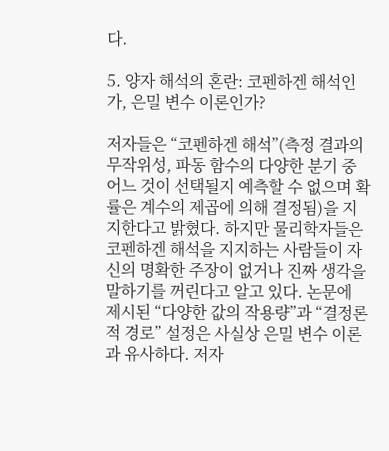다.

5. 양자 해석의 혼란: 코펜하겐 해석인가, 은밀 변수 이론인가?

저자들은 “코펜하겐 해석”(측정 결과의 무작위성, 파동 함수의 다양한 분기 중 어느 것이 선택될지 예측할 수 없으며 확률은 계수의 제곱에 의해 결정됨)을 지지한다고 밝혔다. 하지만 물리학자들은 코펜하겐 해석을 지지하는 사람들이 자신의 명확한 주장이 없거나 진짜 생각을 말하기를 꺼린다고 알고 있다. 논문에 제시된 “다양한 값의 작용량”과 “결정론적 경로” 설정은 사실상 은밀 변수 이론과 유사하다. 저자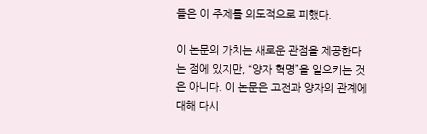들은 이 주제를 의도적으로 피했다.

이 논문의 가치는 새로운 관점을 제공한다는 점에 있지만, “양자 혁명”을 일으키는 것은 아니다. 이 논문은 고전과 양자의 관계에 대해 다시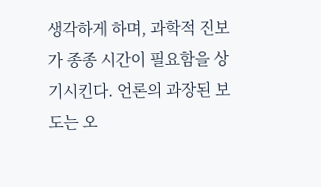생각하게 하며, 과학적 진보가 종종 시간이 필요함을 상기시킨다. 언론의 과장된 보도는 오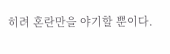히려 혼란만을 야기할 뿐이다.